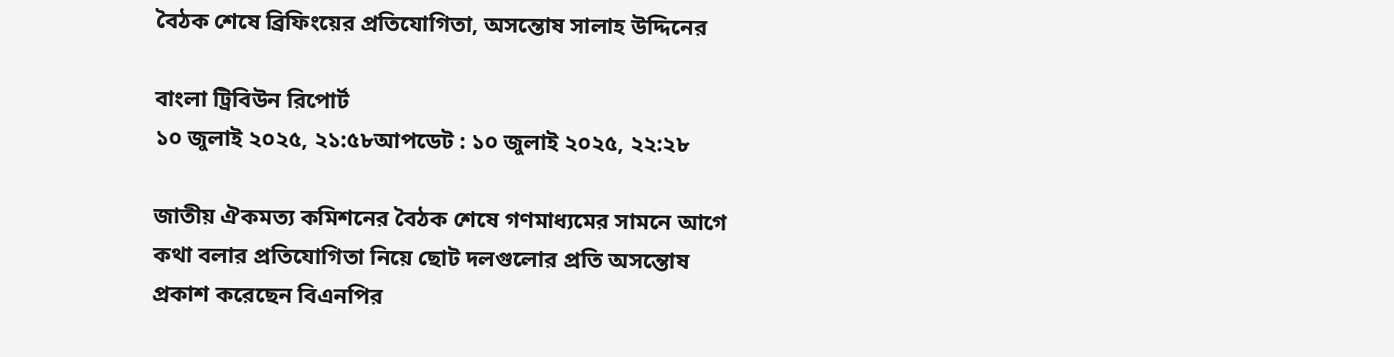বৈঠক শেষে ব্রিফিংয়ের প্রতিযোগিতা, অসন্তোষ সালাহ উদ্দিনের

বাংলা ট্রিবিউন রিপোর্ট
১০ জুলাই ২০২৫, ২১:৫৮আপডেট : ১০ জুলাই ২০২৫, ২২:২৮

জাতীয় ঐকমত্য কমিশনের বৈঠক শেষে গণমাধ্যমের সামনে আগে কথা বলার প্রতিযোগিতা নিয়ে ছোট দলগুলোর প্রতি অসন্তোষ প্রকাশ করেছেন বিএনপির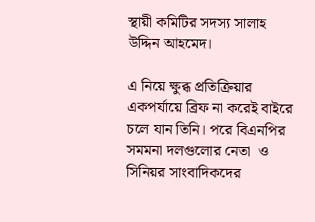স্থায়ী কমিটির সদস্য সালাহ উদ্দিন আহমেদ।

এ নিয়ে ক্ষুব্ধ প্রতিক্রিয়ার একপর্যায়ে ব্রিফ না করেই বাইরে চলে যান তিনি। পরে বিএনপির সমমনা দলগুলোর নেতা  ও সিনিয়র সাংবাদিকদের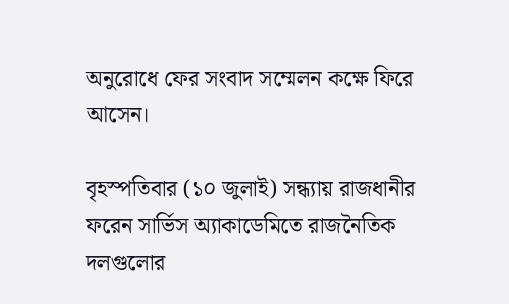অনুরোধে ফের সংবাদ সম্মেলন কক্ষে ফিরে আসেন।

বৃহস্পতিবার (১০ জুলাই) সন্ধ্যায় রাজধানীর ফরেন সার্ভিস অ্যাকাডেমিতে রাজনৈতিক দলগুলোর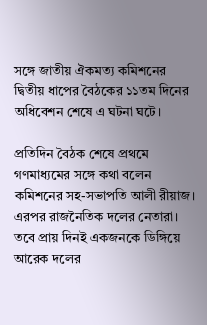সঙ্গে জাতীয় ঐকমত্য কমিশনের দ্বিতীয় ধাপের বৈঠকের ১১তম দিনের অধিবেশন শেষে এ ঘটনা ঘটে।

প্রতিদিন বৈঠক শেষে প্রথমে গণমাধ্যমের সঙ্গে কথা বলেন কমিশনের সহ-সভাপতি আলী রীয়াজ। এরপর রাজনৈতিক দলের নেতারা। তবে প্রায় দিনই একজনকে ডিঙ্গিয়ে আরেক দলের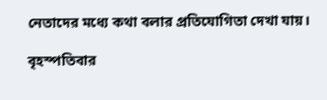নেতাদের মধ্যে কথা বলার প্রতিযোগিতা দেখা যায়।

বৃহস্পতিবার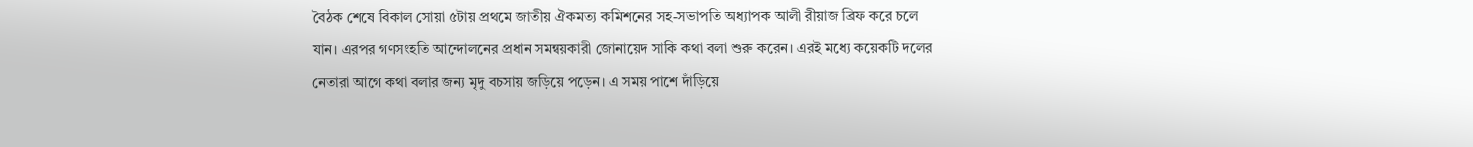বৈঠক শেষে বিকাল সোয়া ৫টায় প্রথমে জাতীয় ঐকমত্য কমিশনের সহ-সভাপতি অধ্যাপক আলী রীয়াজ ব্রিফ করে চলে যান। এরপর গণসংহতি আন্দোলনের প্রধান সমন্বয়কারী জোনায়েদ সাকি কথা বলা শুরু করেন। এরই মধ্যে কয়েকটি দলের নেতারা আগে কথা বলার জন্য মৃদু বচসায় জড়িয়ে পড়েন। এ সময় পাশে দাঁড়িয়ে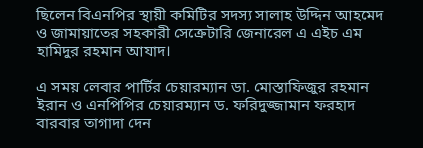ছিলেন বিএনপির স্থায়ী কমিটির সদস্য সালাহ উদ্দিন আহমেদ ও জামায়াতের সহকারী সেক্রেটারি জেনারেল এ এইচ এম হামিদুর রহমান আযাদ।

এ সময় লেবার পার্টির চেয়ারম্যান ডা. মোস্তাফিজুর রহমান ইরান ও এনপিপির চেয়ারম্যান ড. ফরিদুজ্জামান ফরহাদ বারবার তাগাদা দেন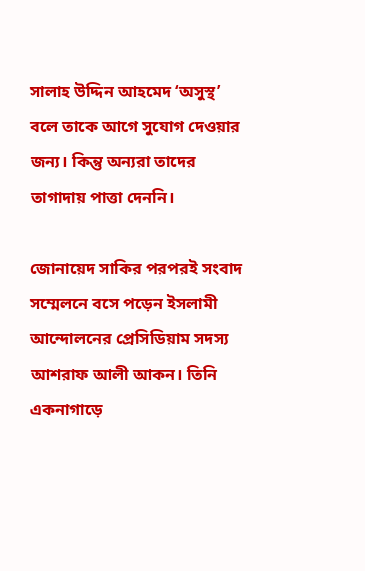সালাহ উদ্দিন আহমেদ ‘অসুস্থ’ বলে তাকে আগে সুযোগ দেওয়ার জন্য। কিন্তু অন্যরা তাদের তাগাদায় পাত্তা দেননি।

জোনায়েদ সাকির পরপরই সংবাদ সম্মেলনে বসে পড়েন ইসলামী আন্দোলনের প্রেসিডিয়াম সদস্য আশরাফ আলী আকন। তিনি একনাগাড়ে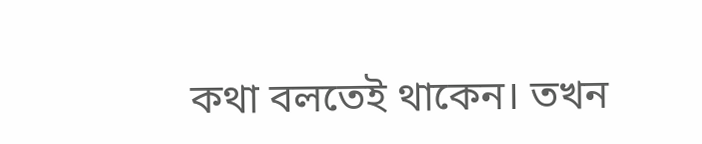কথা বলতেই থাকেন। তখন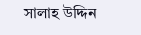সালাহ উদ্দিন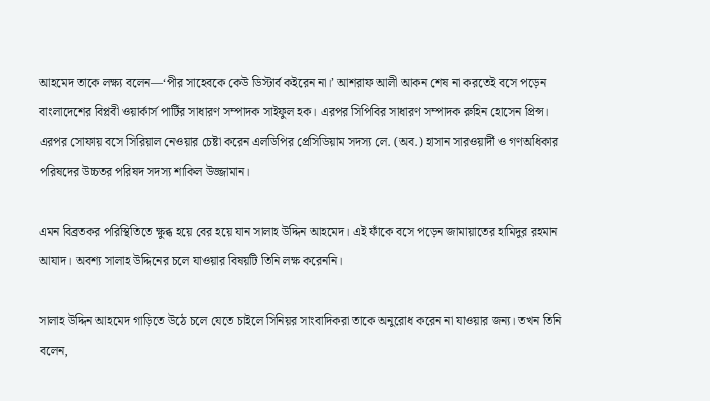আহমেদ তাকে লক্ষ্য বলেন—‘পীর সাহেবকে কেউ ডিস্টার্ব কইরেন না।’ আশরাফ আলী আকন শেষ না করতেই বসে পড়েন বাংলাদেশের বিপ্লবী ওয়ার্কার্স পার্টির সাধারণ সম্পাদক সাইফুল হক। এরপর সিপিবির সাধারণ সম্পাদক রুহিন হোসেন প্রিন্স। এরপর সোফায় বসে সিরিয়াল নেওয়ার চেষ্টা করেন এলডিপির প্রেসিডিয়াম সদস্য লে. (অব.) হাসান সারওয়ার্দী ও গণঅধিকার পরিষদের উচ্চতর পরিষদ সদস্য শাকিল উজ্জামান।

এমন বিব্রতকর পরিস্থিতিতে ক্ষুব্ধ হয়ে বের হয়ে যান সালাহ উদ্দিন আহমেদ। এই ফাঁকে বসে পড়েন জামায়াতের হামিদুর রহমান আযাদ। অবশ্য সালাহ উদ্দিনের চলে যাওয়ার বিষয়টি তিনি লক্ষ করেননি।

সালাহ উদ্দিন আহমেদ গাড়িতে উঠে চলে যেতে চাইলে সিনিয়র সাংবাদিকরা তাকে অনুরোধ করেন না যাওয়ার জন্য। তখন তিনি বলেন,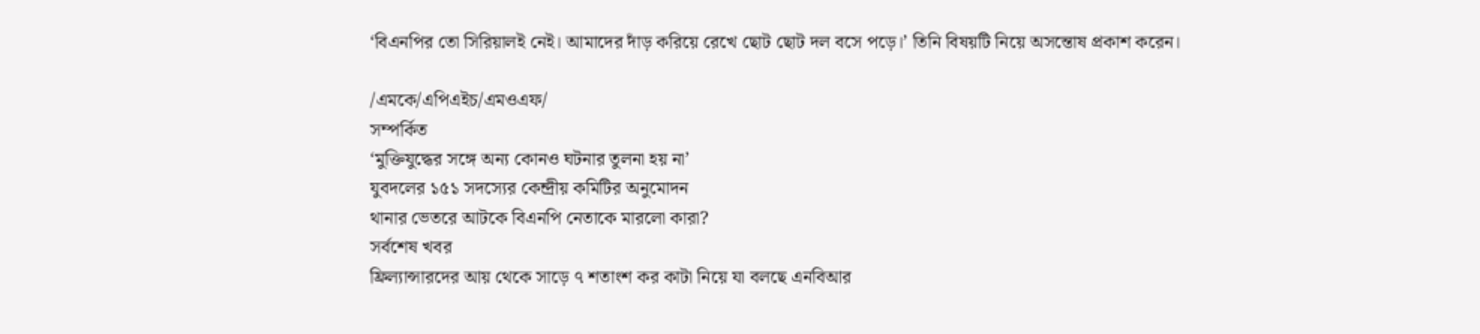‘বিএনপির তো সিরিয়ালই নেই। আমাদের দাঁড় করিয়ে রেখে ছোট ছোট দল বসে পড়ে।’ তিনি বিষয়টি নিয়ে অসন্তোষ প্রকাশ করেন।

/এমকে/এপিএইচ/এমওএফ/
সম্পর্কিত
‘মুক্তিযুদ্ধের সঙ্গে অন্য কোনও ঘটনার তুলনা হয় না’
যুবদলের ১৫১ সদস্যের কেন্দ্রীয় কমিটির অনুমোদন
থানার ভেতরে আটকে বিএনপি নেতাকে মারলো কারা?
সর্বশেষ খবর
ফ্রিল্যান্সারদের আয় থেকে সাড়ে ৭ শতাংশ কর কাটা নিয়ে যা বলছে এনবিআর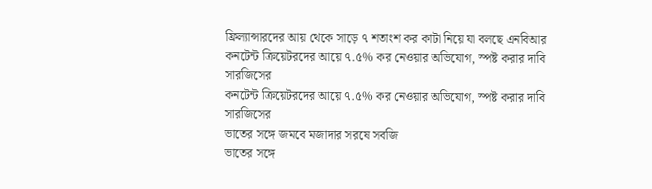ফ্রিল্যান্সারদের আয় থেকে সাড়ে ৭ শতাংশ কর কাটা নিয়ে যা বলছে এনবিআর
কনটেন্ট ক্রিয়েটরদের আয়ে ৭.৫% কর নেওয়ার অভিযোগ, স্পষ্ট করার দাবি সারজিসের
কনটেন্ট ক্রিয়েটরদের আয়ে ৭.৫% কর নেওয়ার অভিযোগ, স্পষ্ট করার দাবি সারজিসের
ভাতের সঙ্গে জমবে মজাদার সরষে সবজি
ভাতের সঙ্গে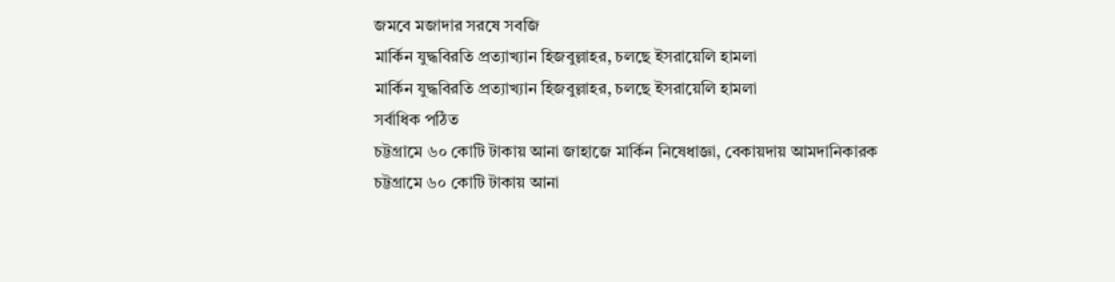জমবে মজাদার সরষে সবজি
মার্কিন যুদ্ধবিরতি প্রত্যাখ্যান হিজবুল্লাহর, চলছে ইসরায়েলি হামলা
মার্কিন যুদ্ধবিরতি প্রত্যাখ্যান হিজবুল্লাহর, চলছে ইসরায়েলি হামলা
সর্বাধিক পঠিত
চট্টগ্রামে ৬০ কোটি টাকায় আনা জাহাজে মার্কিন নিষেধাজ্ঞা, বেকায়দায় আমদানিকারক
চট্টগ্রামে ৬০ কোটি টাকায় আনা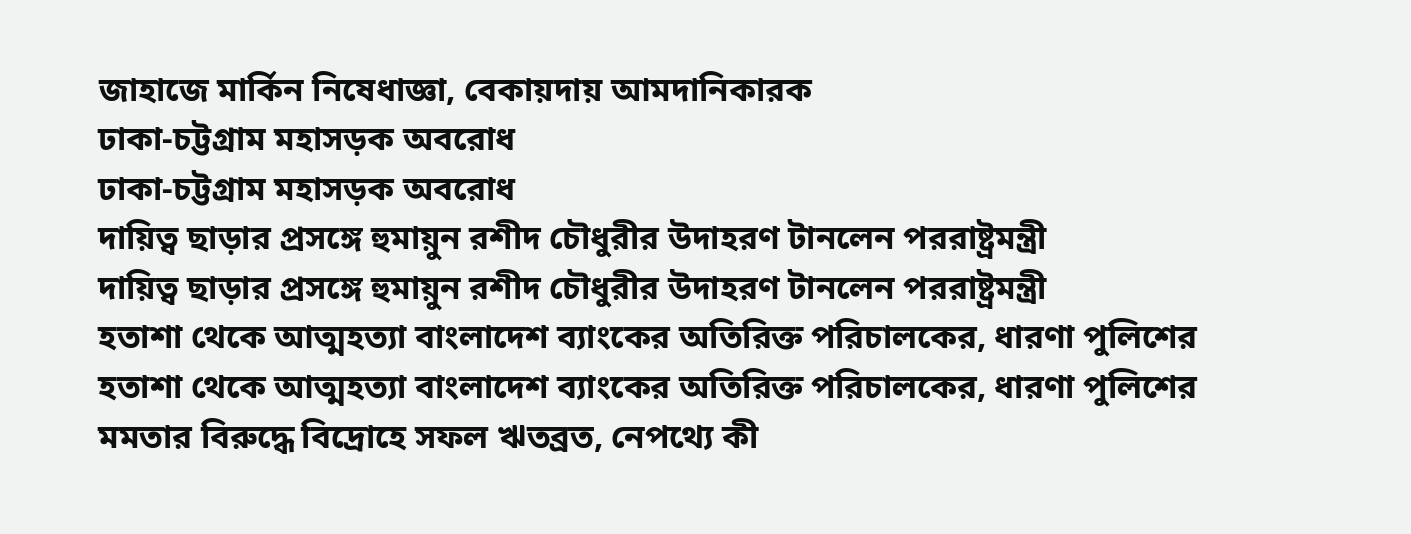জাহাজে মার্কিন নিষেধাজ্ঞা, বেকায়দায় আমদানিকারক
ঢাকা-চট্টগ্রাম মহাসড়ক অবরোধ
ঢাকা-চট্টগ্রাম মহাসড়ক অবরোধ
দায়িত্ব ছাড়ার প্রসঙ্গে হুমায়ুন রশীদ চৌধুরীর উদাহরণ টানলেন পররাষ্ট্রমন্ত্রী
দায়িত্ব ছাড়ার প্রসঙ্গে হুমায়ুন রশীদ চৌধুরীর উদাহরণ টানলেন পররাষ্ট্রমন্ত্রী
হতাশা থেকে আত্মহত্যা বাংলাদেশ ব্যাংকের অতিরিক্ত পরিচালকের, ধারণা পুলিশের
হতাশা থেকে আত্মহত্যা বাংলাদেশ ব্যাংকের অতিরিক্ত পরিচালকের, ধারণা পুলিশের
মমতার বিরুদ্ধে বিদ্রোহে সফল ঋতব্রত, নেপথ্যে কী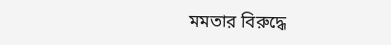মমতার বিরুদ্ধে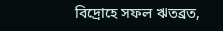বিদ্রোহে সফল ঋতব্রত,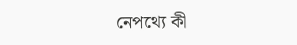নেপথ্যে কী